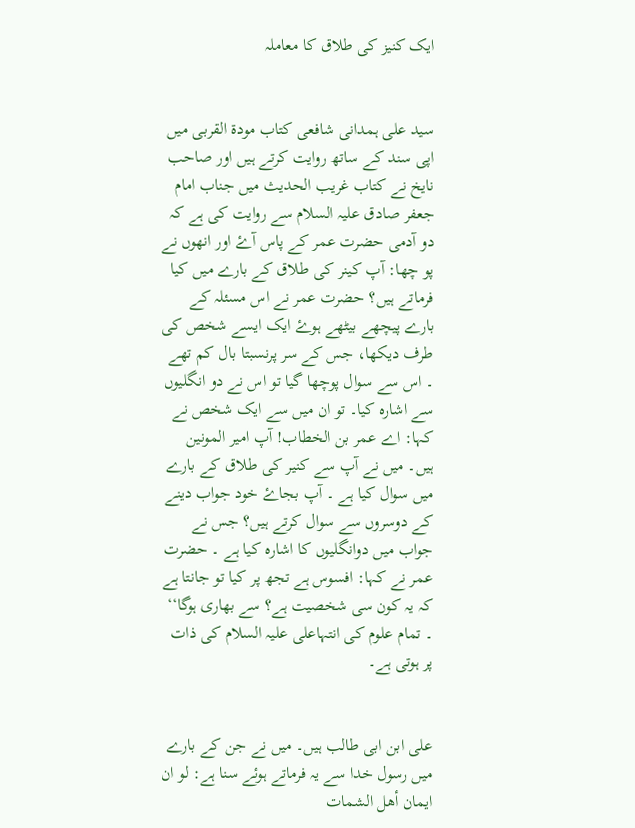ایک کنیز کی طلاق کا معاملہ


سید علی ہمدانی شافعی کتاب مودة القربی میں اپی سند کے ساتھ روایت کرتے ہیں اور صاحب نایخ نے کتاب غریب الحدیث میں جناب امام جعفر صادق علیہ السلام سے روایت کی ہے کہ دو آدمی حضرت عمر کے پاس آۓ اور انھوں نے پو چھا: آپ کینر کی طلاق کے بارے میں کیا فرماتے ہیں؟ حضرت عمر نے اس مسئلہ کے بارے پیچھے بیٹھے ہوۓ ایک ایسے شخص کی طرف دیکھا، جس کے سر پرنسبتا بال کم تھے ۔ اس سے سوال پوچھا گیا تو اس نے دو انگلیوں سے اشارہ کیا۔ تو ان میں سے ایک شخص نے کہا: اے عمر بن الخطاب! آپ امیر المونین ہیں۔ میں نے آپ سے کنیر کی طلاق کے بارے میں سوال کیا ہے ۔ آپ بجاۓ خود جواب دینے کے دوسروں سے سوال کرتے ہیں؟ جس نے جواب میں دوانگلیوں کا اشارہ کیا ہے ۔ حضرت عمر نے کہا: افسوس ہے تجھ پر کیا تو جانتا ہے کہ یہ کون سی شخصیت ہے؟ سے بھاری ہوگا‘‘ ۔ تمام علوم کی انتہاعلی علیہ السلام کی ذات پر ہوتی ہے۔


علی ابن ابی طالب ہیں۔ میں نے جن کے بارے میں رسول خدا سے یہ فرماتے ہوئے سنا ہے: لو ان ايمان أهل الشمات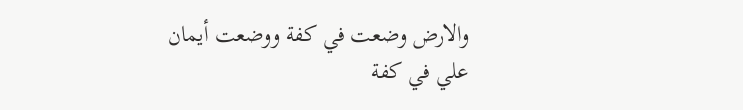والارض وضعت في كفة ووضعت أيمان علي في كفة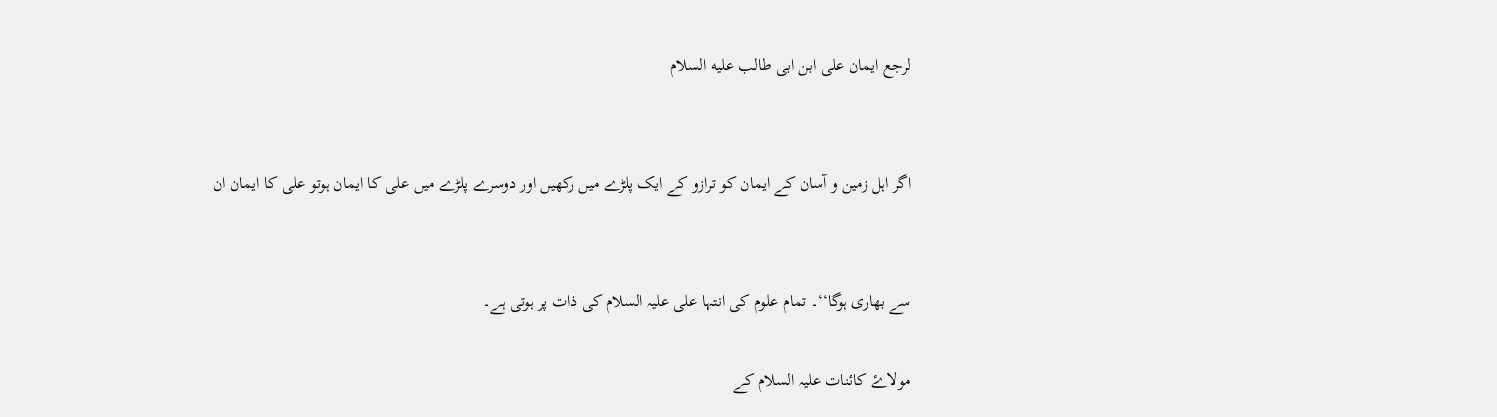لرجع ایمان علی ابن ابی طالب علیه السلام


اگر اہل زمین و آسان کے ایمان کو ترازو کے ایک پلڑے میں رکھیں اور دوسرے پلڑے میں علی کا ایمان ہوتو علی کا ایمان ان


سے بھاری ہوگا‘‘۔ تمام علوم کی انتہا علی علیہ السلام کی ذات پر ہوتی ہے۔

مولاۓ کائنات علیہ السلام کے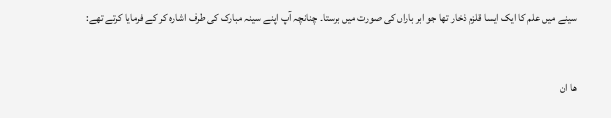سینے میں علم کا ایک ایسا قلزم ذخار تھا جو ابر باراں کی صورت میں برستا۔ چنانچہ آپ اپنے سینہ مبارک کی طرف اشارہ کر کے فرمایا کرتے تھے:


ها ان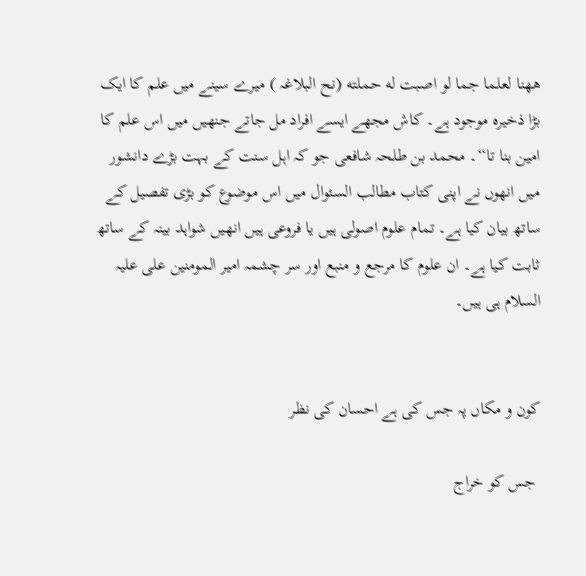ههنا لعلما جما لو اصبت له حملته (نح البلاغہ ) میرے سینے میں علم کا ایک بڑا ذخیرہ موجود ہے۔ کاش مجھے ایسے افراد مل جاتے جنھیں میں اس علم کا امین بنا تا‘‘۔ محمد بن طلحہ شافعی جو کہ اہل سنت کے بہت بڑے دانشور میں انھوں نے اپنی کتاب مطالب السئوال میں اس موضوع کو بڑی تفصیل کے ساتھ بیان کیا ہے۔ تمام علوم اصولی ہیں یا فروعی ہیں انھیں شواہد بینہ کے ساتھ ثابت کیا ہے۔ ان علوم کا مرجع و منبع اور سر چشمہ امیر المومنین علی علیہ السلام ہی ہیں۔


کون و مکاں پہ جس کی ہے احسان کی نظر

 جس کو خراج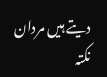دیتے ہیں مردان نکتہ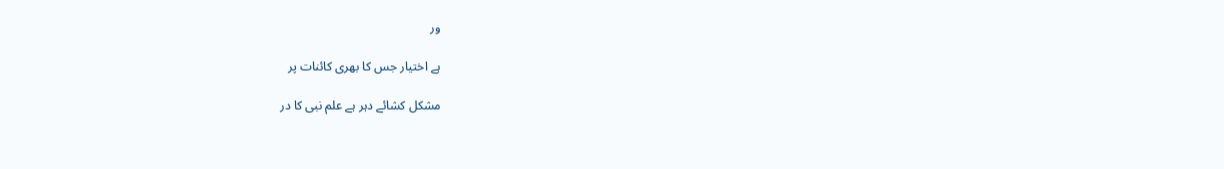ور

ہے اختیار جس کا بھری کائنات پر

مشکل کشائے دہر ہے علم نبی کا در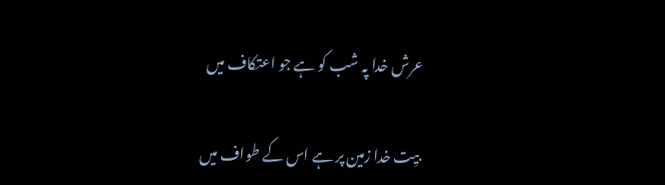عرش خدا پہ شب کو ہے جو اعتکاف میں

 بیِت خدا زمین پر ہے اس کے طواف میں